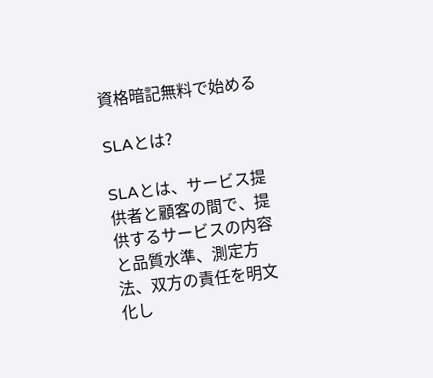資格暗記無料で始める

SLAとは?

SLAとは、サービス提供者と顧客の間で、提供するサービスの内容と品質水準、測定方法、双方の責任を明文化し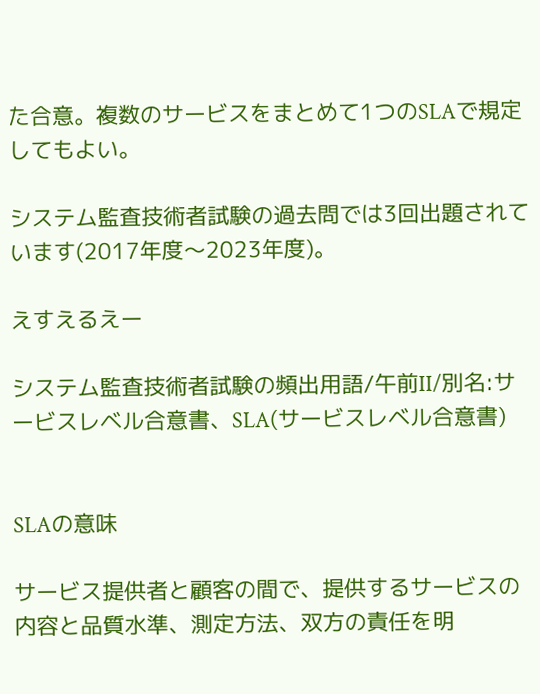た合意。複数のサービスをまとめて1つのSLAで規定してもよい。

システム監査技術者試験の過去問では3回出題されています(2017年度〜2023年度)。

えすえるえー

システム監査技術者試験の頻出用語/午前II/別名:サービスレベル合意書、SLA(サービスレベル合意書)


SLAの意味

サービス提供者と顧客の間で、提供するサービスの内容と品質水準、測定方法、双方の責任を明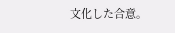文化した合意。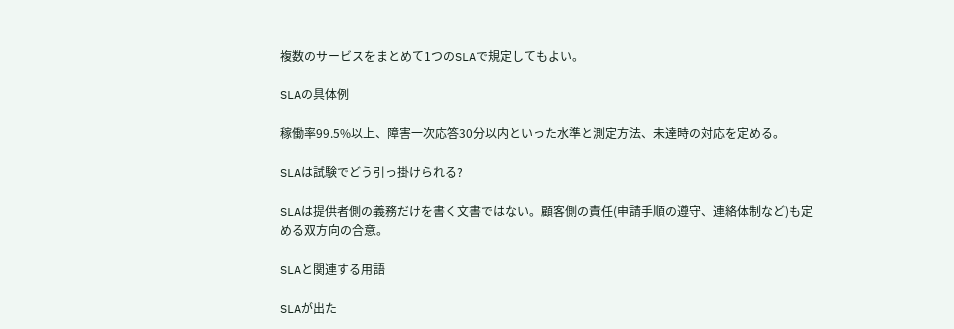複数のサービスをまとめて1つのSLAで規定してもよい。

SLAの具体例

稼働率99.5%以上、障害一次応答30分以内といった水準と測定方法、未達時の対応を定める。

SLAは試験でどう引っ掛けられる?

SLAは提供者側の義務だけを書く文書ではない。顧客側の責任(申請手順の遵守、連絡体制など)も定める双方向の合意。

SLAと関連する用語

SLAが出た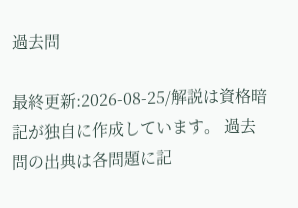過去問

最終更新:2026-08-25/解説は資格暗記が独自に作成しています。 過去問の出典は各問題に記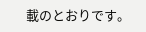載のとおりです。